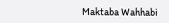Maktaba Wahhabi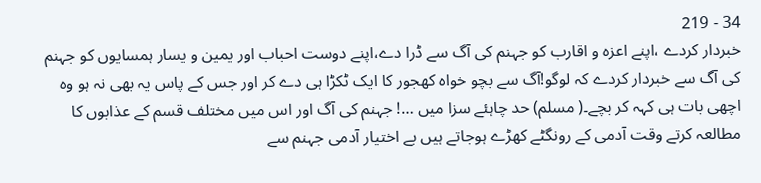34 - 219
خبردار کردے ،اپنے اعزہ و اقارب کو جہنم کی آگ سے ڈرا دے،اپنے دوست احباب اور یمین و یسار ہمسایوں کو جہنم کی آگ سے خبردار کردے کہ لوگو!آگ سے بچو خواہ کھجور کا ایک ٹکڑا ہی دے کر اور جس کے پاس یہ بھی نہ ہو وہ اچھی بات ہی کہہ کر بچے۔( مسلم) حد چاہئے سزا میں …! جہنم کی آگ اور اس میں مختلف قسم کے عذابوں کا مطالعہ کرتے وقت آدمی کے رونگٹے کھڑے ہوجاتے ہیں بے اختیار آدمی جہنم سے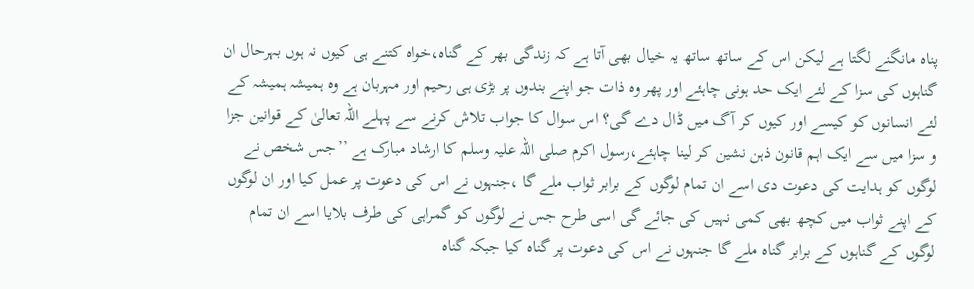پناہ مانگنے لگتا ہے لیکن اس کے ساتھ ساتھ یہ خیال بھی آتا ہے کہ زندگی بھر کے گناہ،خواہ کتنے ہی کیوں نہ ہوں بہرحال ان گناہوں کی سزا کے لئے ایک حد ہونی چاہئے اور پھر وہ ذات جو اپنے بندوں پر بڑی ہی رحیم اور مہربان ہے وہ ہمیشہ ہمیشہ کے لئے انسانوں کو کیسے اور کیوں کر آگ میں ڈال دے گی؟ اس سوال کا جواب تلاش کرنے سے پہلے اللہ تعالیٰ کے قوانین جزا و سزا میں سے ایک اہم قانون ذہن نشین کر لینا چاہئے،رسول اکرم صلی اللہ علیہ وسلم کا ارشاد مبارک ہے ’’جس شخص نے لوگوں کو ہدایت کی دعوت دی اسے ان تمام لوگوں کے برابر ثواب ملے گا ،جنہوں نے اس کی دعوت پر عمل کیا اور ان لوگوں کے اپنے ثواب میں کچھ بھی کمی نہیں کی جائے گی اسی طرح جس نے لوگوں کو گمراہی کی طرف بلایا اسے ان تمام لوگوں کے گناہوں کے برابر گناہ ملے گا جنہوں نے اس کی دعوت پر گناہ کیا جبکہ گناہ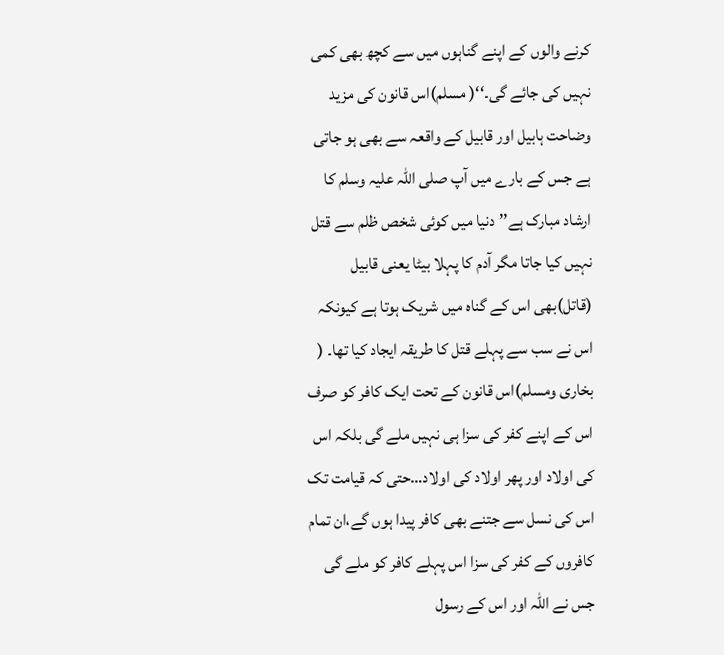کرنے والوں کے اپنے گناہوں میں سے کچھ بھی کمی نہیں کی جائے گی۔‘‘( مسلم)اس قانون کی مزید وضاحت ہابیل اور قابیل کے واقعہ سے بھی ہو جاتی ہے جس کے بارے میں آپ صلی اللہ علیہ وسلم کا ارشاد مبارک ہے’’دنیا میں کوئی شخص ظلم سے قتل نہیں کیا جاتا مگر آدم کا پہلا بیٹا یعنی قابیل (قاتل)بھی اس کے گناہ میں شریک ہوتا ہے کیونکہ اس نے سب سے پہلے قتل کا طریقہ ایجاد کیا تھا۔ ( بخاری ومسلم)اس قانون کے تحت ایک کافر کو صرف اس کے اپنے کفر کی سزا ہی نہیں ملے گی بلکہ اس کی اولاد اور پھر اولاد کی اولاد…حتی کہ قیامت تک اس کی نسل سے جتنے بھی کافر پیدا ہوں گے،ان تمام کافروں کے کفر کی سزا اس پہلے کافر کو ملے گی جس نے اللہ اور اس کے رسول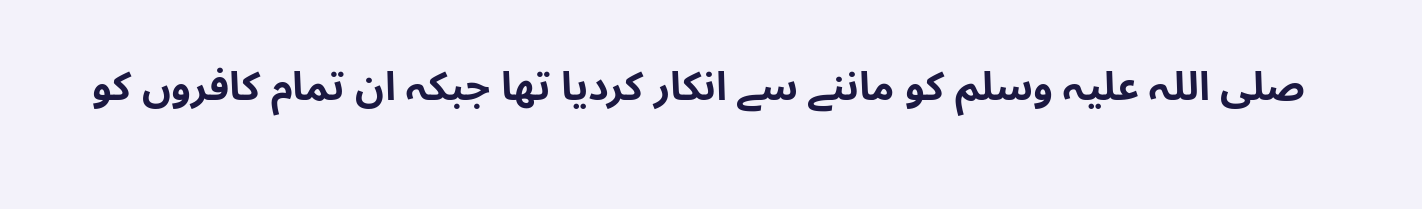صلی اللہ علیہ وسلم کو ماننے سے انکار کردیا تھا جبکہ ان تمام کافروں کو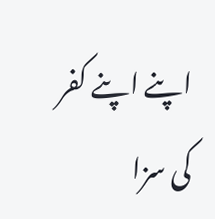اپنے اپنے کفر کی سزا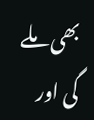بھی ملے گی اور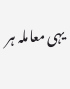یہی معاملہ ہر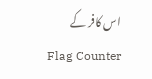اس کافر کے
Flag Counter